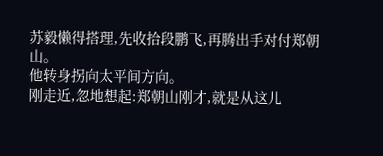苏毅懒得搭理,先收拾段鹏飞,再腾出手对付郑朝山。
他转身拐向太平间方向。
刚走近,忽地想起:郑朝山刚才,就是从这儿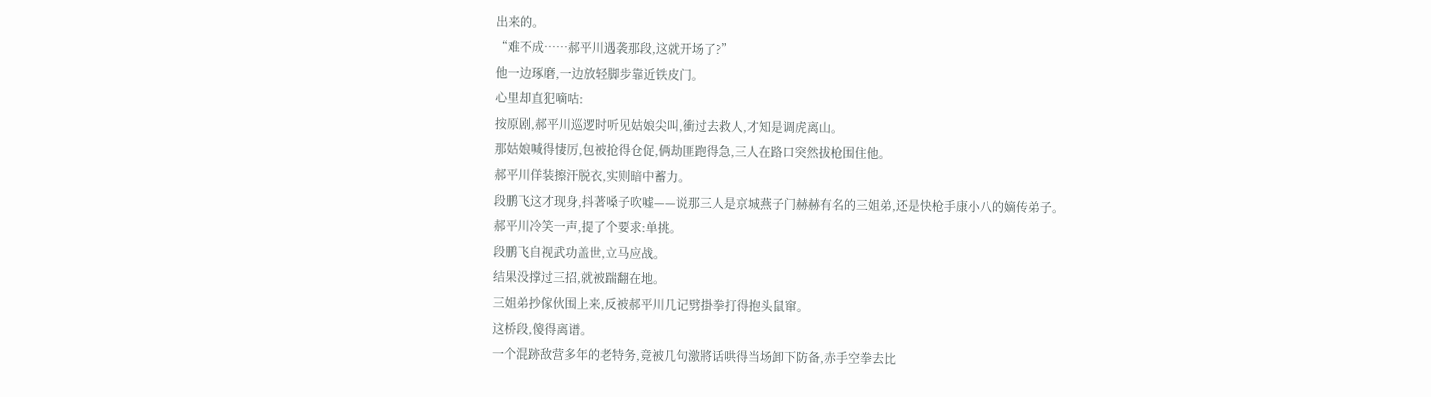出来的。
“难不成……郝平川遇袭那段,这就开场了?”
他一边琢磨,一边放轻脚步靠近铁皮门。
心里却直犯嘀咕:
按原剧,郝平川巡逻时听见姑娘尖叫,衝过去救人,才知是调虎离山。
那姑娘喊得悽厉,包被抢得仓促,俩劫匪跑得急,三人在路口突然拔枪围住他。
郝平川佯装擦汗脱衣,实则暗中蓄力。
段鹏飞这才现身,抖著嗓子吹嘘——说那三人是京城燕子门赫赫有名的三姐弟,还是快枪手康小八的嫡传弟子。
郝平川冷笑一声,提了个要求:单挑。
段鹏飞自视武功盖世,立马应战。
结果没撑过三招,就被踹翻在地。
三姐弟抄傢伙围上来,反被郝平川几记劈掛拳打得抱头鼠窜。
这桥段,傻得离谱。
一个混跡敌营多年的老特务,竟被几句激將话哄得当场卸下防备,赤手空拳去比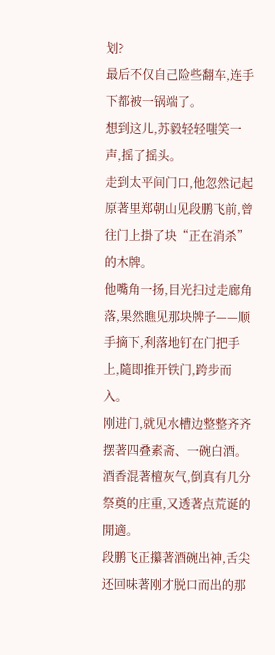划?
最后不仅自己险些翻车,连手下都被一锅端了。
想到这儿,苏毅轻轻嗤笑一声,摇了摇头。
走到太平间门口,他忽然记起原著里郑朝山见段鹏飞前,曾往门上掛了块“正在消杀”的木牌。
他嘴角一扬,目光扫过走廊角落,果然瞧见那块牌子——顺手摘下,利落地钉在门把手上,隨即推开铁门,跨步而入。
刚进门,就见水槽边整整齐齐摆著四叠素斋、一碗白酒。
酒香混著檀灰气,倒真有几分祭奠的庄重,又透著点荒诞的閒適。
段鹏飞正攥著酒碗出神,舌尖还回味著刚才脱口而出的那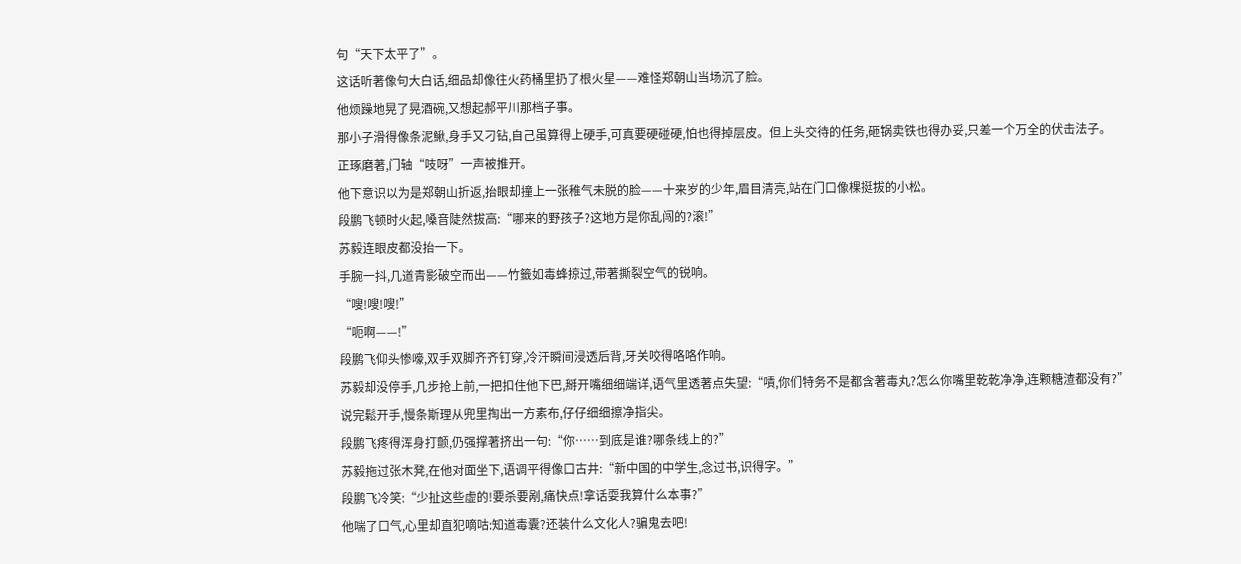句“天下太平了”。
这话听著像句大白话,细品却像往火药桶里扔了根火星——难怪郑朝山当场沉了脸。
他烦躁地晃了晃酒碗,又想起郝平川那档子事。
那小子滑得像条泥鰍,身手又刁钻,自己虽算得上硬手,可真要硬碰硬,怕也得掉层皮。但上头交待的任务,砸锅卖铁也得办妥,只差一个万全的伏击法子。
正琢磨著,门轴“吱呀”一声被推开。
他下意识以为是郑朝山折返,抬眼却撞上一张稚气未脱的脸——十来岁的少年,眉目清亮,站在门口像棵挺拔的小松。
段鹏飞顿时火起,嗓音陡然拔高:“哪来的野孩子?这地方是你乱闯的?滚!”
苏毅连眼皮都没抬一下。
手腕一抖,几道青影破空而出——竹籤如毒蜂掠过,带著撕裂空气的锐响。
“嗖!嗖!嗖!”
“呃啊——!”
段鹏飞仰头惨嚎,双手双脚齐齐钉穿,冷汗瞬间浸透后背,牙关咬得咯咯作响。
苏毅却没停手,几步抢上前,一把扣住他下巴,掰开嘴细细端详,语气里透著点失望:“嘖,你们特务不是都含著毒丸?怎么你嘴里乾乾净净,连颗糖渣都没有?”
说完鬆开手,慢条斯理从兜里掏出一方素布,仔仔细细擦净指尖。
段鹏飞疼得浑身打颤,仍强撑著挤出一句:“你……到底是谁?哪条线上的?”
苏毅拖过张木凳,在他对面坐下,语调平得像口古井:“新中国的中学生,念过书,识得字。”
段鹏飞冷笑:“少扯这些虚的!要杀要剐,痛快点!拿话耍我算什么本事?”
他喘了口气,心里却直犯嘀咕:知道毒囊?还装什么文化人?骗鬼去吧!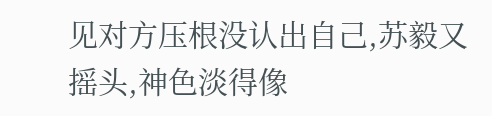见对方压根没认出自己,苏毅又摇头,神色淡得像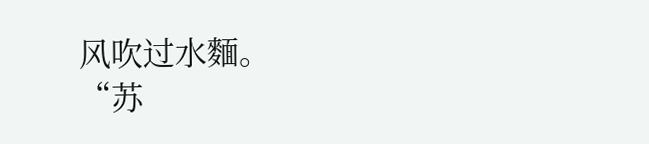风吹过水麵。
“苏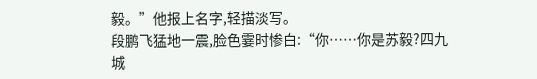毅。”他报上名字,轻描淡写。
段鹏飞猛地一震,脸色霎时惨白:“你……你是苏毅?四九城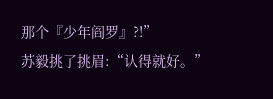那个『少年阎罗』?!”
苏毅挑了挑眉:“认得就好。”